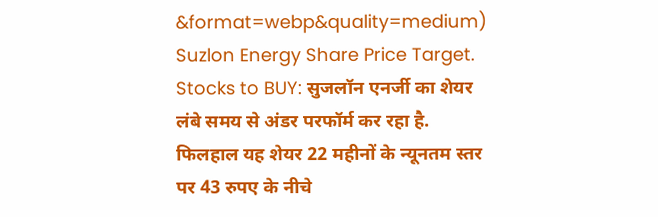&format=webp&quality=medium)
Suzlon Energy Share Price Target.
Stocks to BUY: सुजलॉन एनर्जी का शेयर लंबे समय से अंडर परफॉर्म कर रहा है. फिलहाल यह शेयर 22 महीनों के न्यूनतम स्तर पर 43 रुपए के नीचे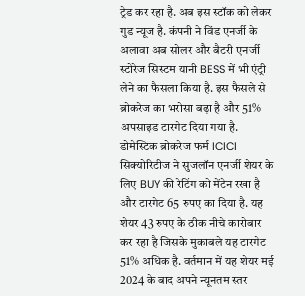ट्रेड कर रहा है. अब इस स्टॉक को लेकर गुड न्यूज है. कंपनी ने विंड एनर्जी के अलावा अब सोलर और बैटरी एनर्जी स्टोरेज सिस्टम यानी BESS में भी एंट्री लेने का फैसला किया है. इस फैसले से ब्रोकरेज का भरोसा बढ़ा है और 51% अपसाइड टारगेट दिया गया है.
डोमेस्टिक ब्रोकरेज फर्म ICICI सिक्योरिटीज ने सुजलॉन एनर्जी शेयर के लिए BUY की रेटिंग को मेंटेन रखा है और टारगेट 65 रुपए का दिया है. यह शेयर 43 रुपए के ठीक नीचे कारोबार कर रहा है जिसके मुकाबले यह टारगेट 51% अधिक है. वर्तमान में यह शेयर मई 2024 के बाद अपने न्यूनतम स्तर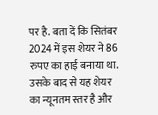पर है. बता दें कि सितंबर 2024 में इस शेयर ने 86 रुपए का हाई बनाया था. उसके बाद से यह शेयर का न्यूनतम स्तर है और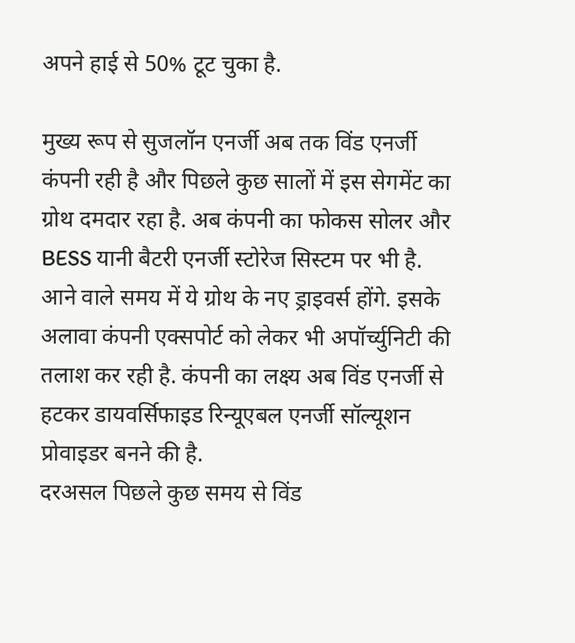अपने हाई से 50% टूट चुका है.

मुख्य रूप से सुजलॉन एनर्जी अब तक विंड एनर्जी कंपनी रही है और पिछले कुछ सालों में इस सेगमेंट का ग्रोथ दमदार रहा है. अब कंपनी का फोकस सोलर और BESS यानी बैटरी एनर्जी स्टोरेज सिस्टम पर भी है. आने वाले समय में ये ग्रोथ के नए ड्राइवर्स होंगे. इसके अलावा कंपनी एक्सपोर्ट को लेकर भी अपॉर्च्युनिटी की तलाश कर रही है. कंपनी का लक्ष्य अब विंड एनर्जी से हटकर डायवर्सिफाइड रिन्यूएबल एनर्जी सॉल्यूशन प्रोवाइडर बनने की है.
दरअसल पिछले कुछ समय से विंड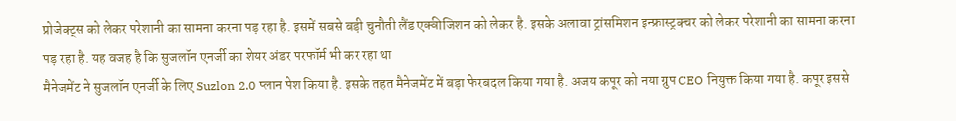प्रोजेक्ट्स को लेकर परेशानी का सामना करना पड़ रहा है. इसमें सबसे बड़ी चुनौती लैंड एक्वीजिशन को लेकर है. इसके अलावा ट्रांसमिशन इन्फ्रास्ट्रक्चर को लेकर परेशानी का सामना करना पड़ रहा है. यह वजह है कि सुजलॉन एनर्जी का शेयर अंडर परफॉर्म भी कर रहा था
मैनेजमेंट ने सुजलॉन एनर्जी के लिए Suzlon 2.0 प्लान पेश किया है. इसके तहत मैनेजमेंट में बड़ा फेरबदल किया गया है. अजय कपूर को नया ग्रुप CEO नियुक्त किया गया है. कपूर इससे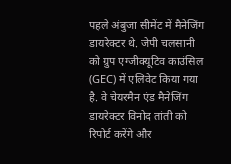पहले अंबुजा सीमेंट में मैनेजिंग डायरेक्टर थे. जेपी चलसानी को ग्रुप एग्जीक्यूटिव काउंसिल (GEC) में एलिवेट किया गया है. वे चेयरमैन एंड मैनेजिंग डायरेक्टर विनोद तांती को रिपोर्ट करेंगे और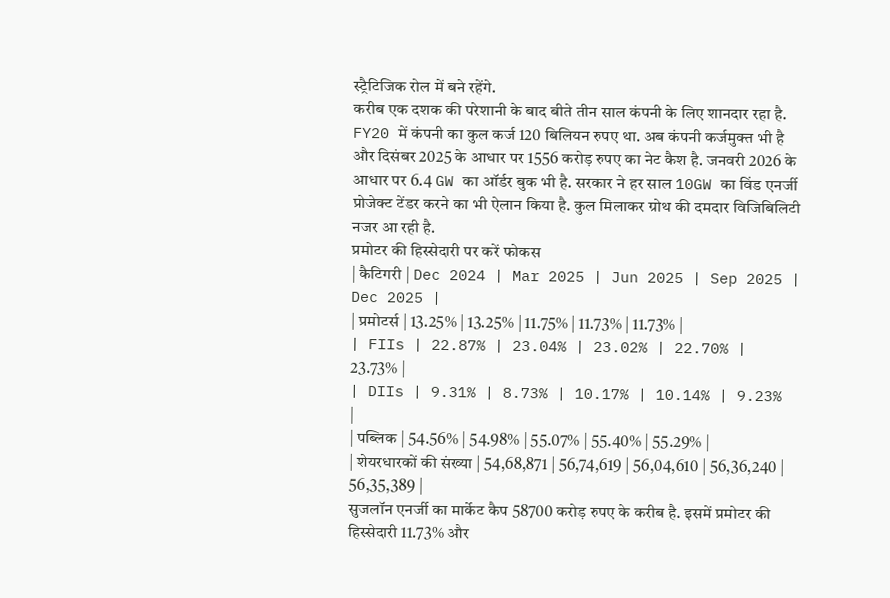स्ट्रैटिजिक रोल में बने रहेंगे.
करीब एक दशक की परेशानी के बाद बीते तीन साल कंपनी के लिए शानदार रहा है. FY20 में कंपनी का कुल कर्ज 120 बिलियन रुपए था. अब कंपनी कर्जमुक्त भी है और दिसंबर 2025 के आधार पर 1556 करोड़ रुपए का नेट कैश है. जनवरी 2026 के आधार पर 6.4 GW का ऑर्डर बुक भी है. सरकार ने हर साल 10GW का विंड एनर्जी प्रोजेक्ट टेंडर करने का भी ऐलान किया है. कुल मिलाकर ग्रोथ की दमदार विजिबिलिटी नजर आ रही है.
प्रमोटर की हिस्सेदारी पर करें फोकस
| कैटिगरी | Dec 2024 | Mar 2025 | Jun 2025 | Sep 2025 | Dec 2025 |
| प्रमोटर्स | 13.25% | 13.25% | 11.75% | 11.73% | 11.73% |
| FIIs | 22.87% | 23.04% | 23.02% | 22.70% | 23.73% |
| DIIs | 9.31% | 8.73% | 10.17% | 10.14% | 9.23% |
| पब्लिक | 54.56% | 54.98% | 55.07% | 55.40% | 55.29% |
| शेयरधारकों की संख्या | 54,68,871 | 56,74,619 | 56,04,610 | 56,36,240 | 56,35,389 |
सुजलॉन एनर्जी का मार्केट कैप 58700 करोड़ रुपए के करीब है. इसमें प्रमोटर की हिस्सेदारी 11.73% और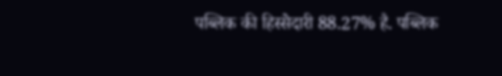पब्लिक की हिस्सेदारी 88.27% है. पब्लिक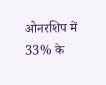ओनरशिप में 33% के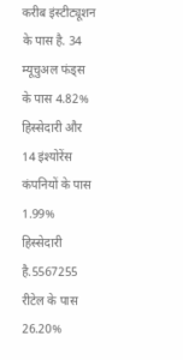करीब इंस्टीट्यूशन के पास है. 34 म्यूचुअल फंड्स के पास 4.82% हिस्सेदारी और 14 इंश्योरेंस कंपनियों के पास 1.99% हिस्सेदारी है.5567255 रीटेल के पास 26.20%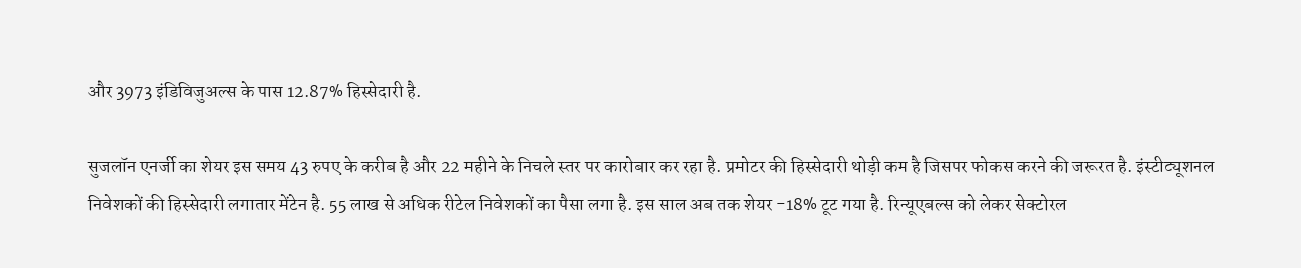और 3973 इंडिविजुअल्स के पास 12.87% हिस्सेदारी है.

सुजलॉन एनर्जी का शेयर इस समय 43 रुपए के करीब है और 22 महीने के निचले स्तर पर कारोबार कर रहा है. प्रमोटर की हिस्सेदारी थोड़ी कम है जिसपर फोकस करने की जरूरत है. इंस्टीट्यूशनल निवेशकों की हिस्सेदारी लगातार मेंटेन है. 55 लाख से अधिक रीटेल निवेशकों का पैसा लगा है. इस साल अब तक शेयर -18% टूट गया है. रिन्यूएबल्स को लेकर सेक्टोरल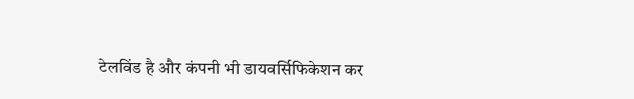टेलविंड है और कंपनी भी डायवर्सिफिकेशन कर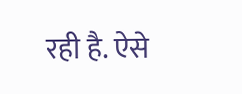रही है. ऐसे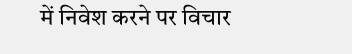में निवेश करने पर विचार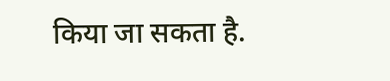किया जा सकता है.